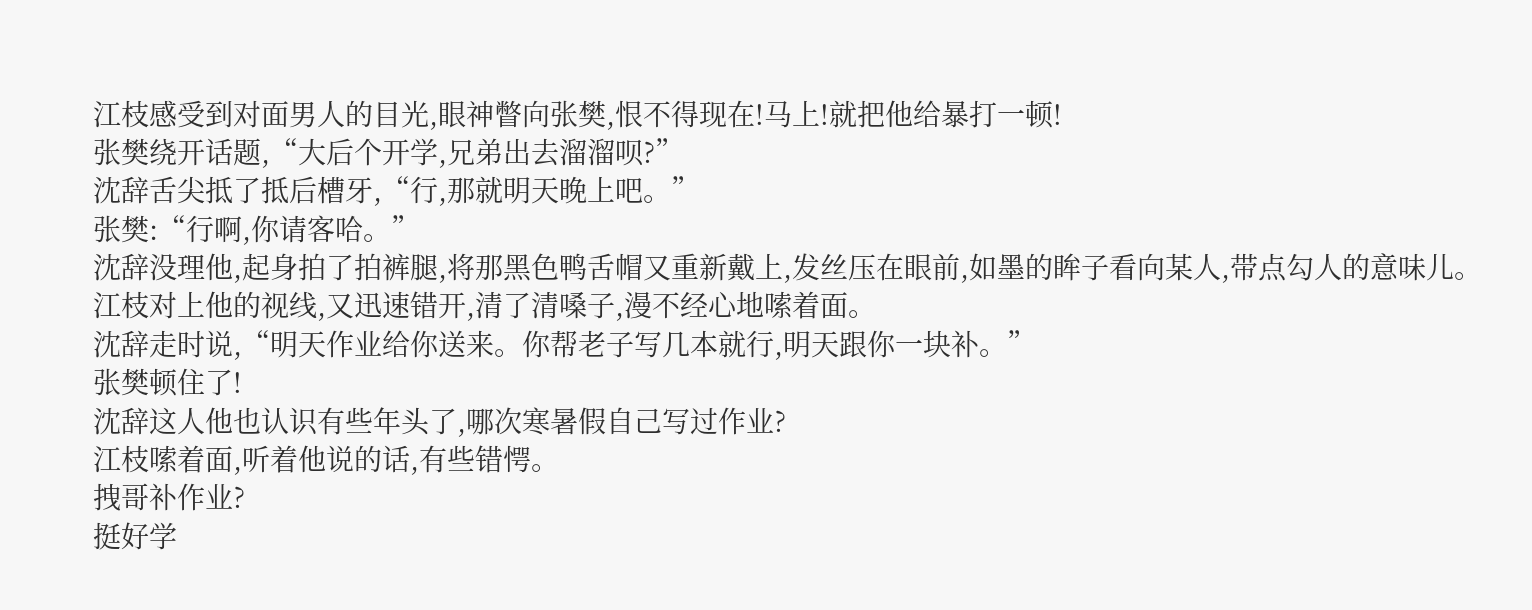江枝感受到对面男人的目光,眼神瞥向张樊,恨不得现在!马上!就把他给暴打一顿!
张樊绕开话题,“大后个开学,兄弟出去溜溜呗?”
沈辞舌尖抵了抵后槽牙,“行,那就明天晚上吧。”
张樊:“行啊,你请客哈。”
沈辞没理他,起身拍了拍裤腿,将那黑色鸭舌帽又重新戴上,发丝压在眼前,如墨的眸子看向某人,带点勾人的意味儿。
江枝对上他的视线,又迅速错开,清了清嗓子,漫不经心地嗦着面。
沈辞走时说,“明天作业给你送来。你帮老子写几本就行,明天跟你一块补。”
张樊顿住了!
沈辞这人他也认识有些年头了,哪次寒暑假自己写过作业?
江枝嗦着面,听着他说的话,有些错愕。
拽哥补作业?
挺好学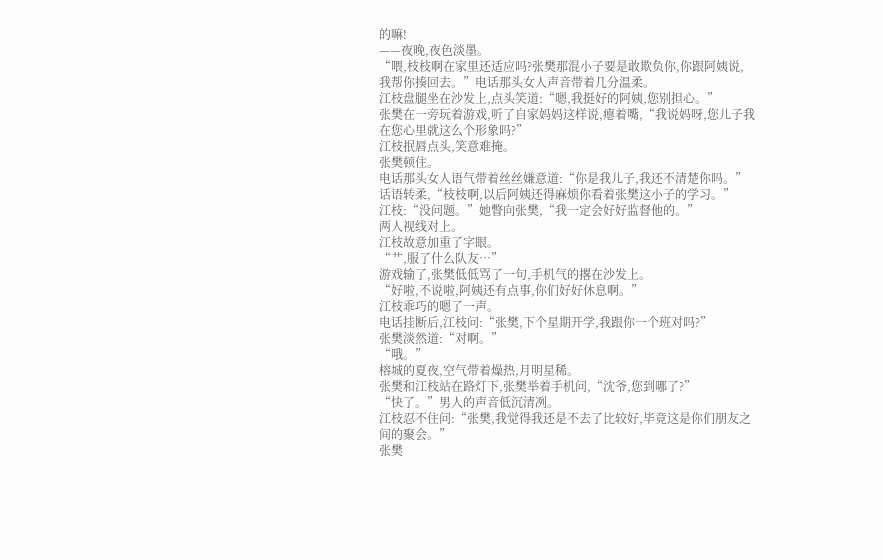的嘛!
——夜晚,夜色淡墨。
“喂,枝枝啊在家里还适应吗?张樊那混小子要是敢欺负你,你跟阿姨说,我帮你揍回去。”电话那头女人声音带着几分温柔。
江枝盘腿坐在沙发上,点头笑道:“嗯,我挺好的阿姨,您别担心。”
张樊在一旁玩着游戏,听了自家妈妈这样说,瘪着嘴,“我说妈呀,您儿子我在您心里就这么个形象吗?”
江枝抿唇点头,笑意难掩。
张樊顿住。
电话那头女人语气带着丝丝嫌意道:“你是我儿子,我还不清楚你吗。”话语转柔,“枝枝啊,以后阿姨还得麻烦你看着张樊这小子的学习。”
江枝:“没问题。”她瞥向张樊,“我一定会好好监督他的。”
两人视线对上。
江枝故意加重了字眼。
“艹,服了什么队友…”
游戏输了,张樊低低骂了一句,手机气的撂在沙发上。
“好啦,不说啦,阿姨还有点事,你们好好休息啊。”
江枝乖巧的嗯了一声。
电话挂断后,江枝问:“张樊,下个星期开学,我跟你一个班对吗?”
张樊淡然道:“对啊。”
“哦。”
榕城的夏夜,空气带着燥热,月明星稀。
张樊和江枝站在路灯下,张樊举着手机问,“沈爷,您到哪了?”
“快了。”男人的声音低沉清冽。
江枝忍不住问:“张樊,我觉得我还是不去了比较好,毕竟这是你们朋友之间的聚会。”
张樊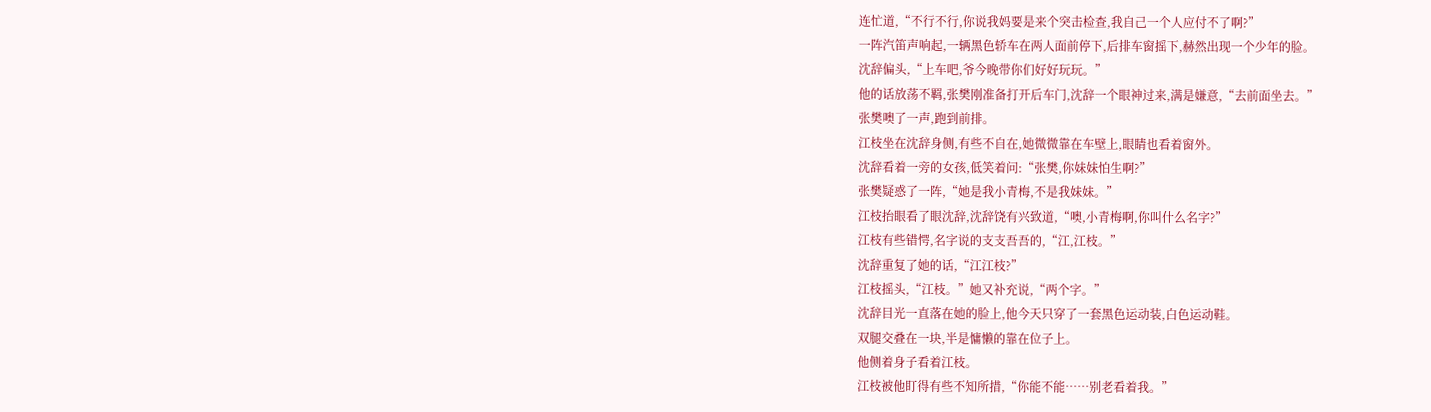连忙道,“不行不行,你说我妈要是来个突击检查,我自己一个人应付不了啊?”
一阵汽笛声响起,一辆黑色轿车在两人面前停下,后排车窗摇下,赫然出现一个少年的脸。
沈辞偏头,“上车吧,爷今晚带你们好好玩玩。”
他的话放荡不羁,张樊刚准备打开后车门,沈辞一个眼神过来,满是嫌意,“去前面坐去。”
张樊噢了一声,跑到前排。
江枝坐在沈辞身侧,有些不自在,她微微靠在车壁上,眼睛也看着窗外。
沈辞看着一旁的女孩,低笑着问:“张樊,你妹妹怕生啊?”
张樊疑惑了一阵,“她是我小青梅,不是我妹妹。”
江枝抬眼看了眼沈辞,沈辞饶有兴致道,“噢,小青梅啊,你叫什么名字?”
江枝有些错愕,名字说的支支吾吾的,“江,江枝。”
沈辞重复了她的话,“江江枝?”
江枝摇头,“江枝。”她又补充说,“两个字。”
沈辞目光一直落在她的脸上,他今天只穿了一套黑色运动装,白色运动鞋。
双腿交叠在一块,半是慵懒的靠在位子上。
他侧着身子看着江枝。
江枝被他盯得有些不知所措,“你能不能……别老看着我。”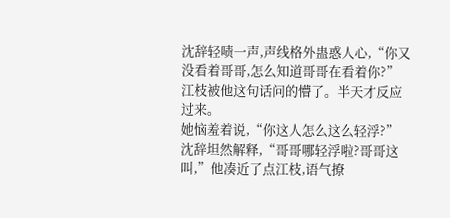沈辞轻啧一声,声线格外蛊惑人心,“你又没看着哥哥,怎么知道哥哥在看着你?”
江枝被他这句话问的懵了。半天才反应过来。
她恼羞着说,“你这人怎么这么轻浮?”
沈辞坦然解释,“哥哥哪轻浮啦?哥哥这叫,”他凑近了点江枝,语气撩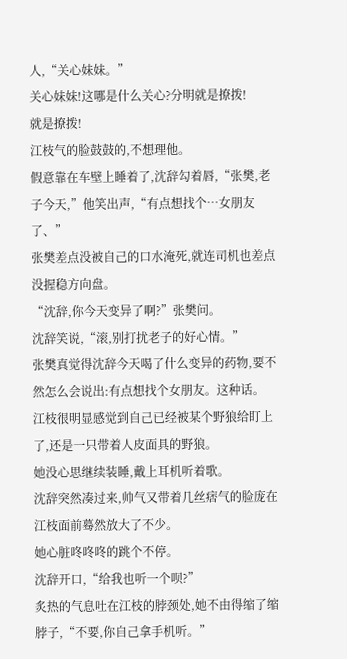人,“关心妹妹。”
关心妹妹!这哪是什么关心?分明就是撩拨!
就是撩拨!
江枝气的脸鼓鼓的,不想理他。
假意靠在车壁上睡着了,沈辞勾着唇,“张樊,老子今天,”他笑出声,“有点想找个…女朋友了、”
张樊差点没被自己的口水淹死,就连司机也差点没握稳方向盘。
“沈辞,你今天变异了啊?”张樊问。
沈辞笑说,“滚,别打扰老子的好心情。”
张樊真觉得沈辞今天喝了什么变异的药物,要不然怎么会说出:有点想找个女朋友。这种话。
江枝很明显感觉到自己已经被某个野狼给盯上了,还是一只带着人皮面具的野狼。
她没心思继续装睡,戴上耳机听着歌。
沈辞突然凑过来,帅气又带着几丝痞气的脸庞在江枝面前蓦然放大了不少。
她心脏咚咚咚的跳个不停。
沈辞开口,“给我也听一个呗?”
炙热的气息吐在江枝的脖颈处,她不由得缩了缩脖子,“不要,你自己拿手机听。”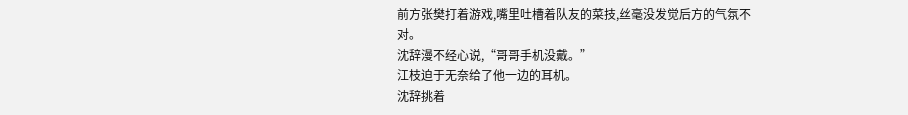前方张樊打着游戏,嘴里吐槽着队友的菜技,丝毫没发觉后方的气氛不对。
沈辞漫不经心说,“哥哥手机没戴。”
江枝迫于无奈给了他一边的耳机。
沈辞挑着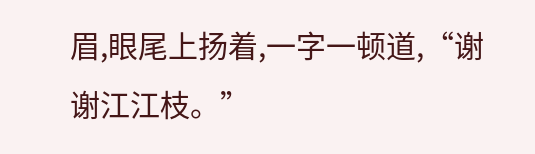眉,眼尾上扬着,一字一顿道,“谢谢江江枝。”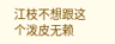江枝不想跟这个泼皮无赖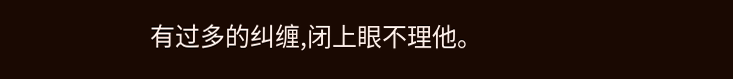有过多的纠缠,闭上眼不理他。